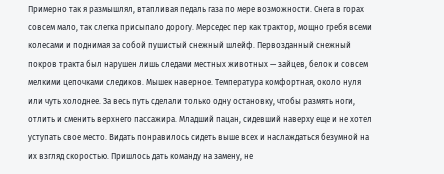Примерно так я размышлял, втапливая педаль газа по мере возможности. Снега в горах совсем мало, так слегка присыпало дорогу. Мерседес пер как трактор, мощно гребя всеми колесами и поднимая за собой пушистый снежный шлейф. Первозданный снежный покров тракта был нарушен лишь следами местных животных — зайцев, белок и совсем мелкими цепочками следиков. Мышек наверное. Температура комфортная, около нуля или чуть холоднее. За весь путь сделали только одну остановку, чтобы размять ноги, отлить и сменить верхнего пассажира. Младший пацан, сидевший наверху еще и не хотел уступать свое место. Видать понравилось сидеть выше всех и наслаждаться безумной на их взгляд скоростью. Пришлось дать команду на замену, не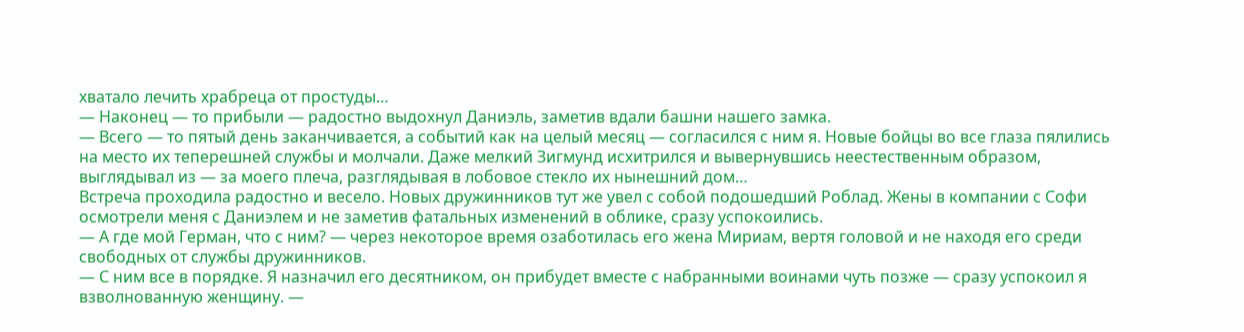хватало лечить храбреца от простуды…
— Наконец — то прибыли — радостно выдохнул Даниэль, заметив вдали башни нашего замка.
— Всего — то пятый день заканчивается, а событий как на целый месяц — согласился с ним я. Новые бойцы во все глаза пялились на место их теперешней службы и молчали. Даже мелкий Зигмунд исхитрился и вывернувшись неестественным образом, выглядывал из — за моего плеча, разглядывая в лобовое стекло их нынешний дом…
Встреча проходила радостно и весело. Новых дружинников тут же увел с собой подошедший Роблад. Жены в компании с Софи осмотрели меня с Даниэлем и не заметив фатальных изменений в облике, сразу успокоились.
— А где мой Герман, что с ним? — через некоторое время озаботилась его жена Мириам, вертя головой и не находя его среди свободных от службы дружинников.
— С ним все в порядке. Я назначил его десятником, он прибудет вместе с набранными воинами чуть позже — сразу успокоил я взволнованную женщину. —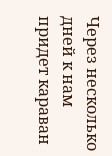Через несколько дней к нам придет караван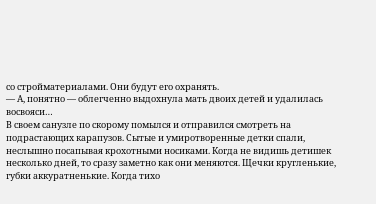со стройматериалами. Они будут его охранять.
— А, понятно — облегченно выдохнула мать двоих детей и удалилась восвояси…
В своем санузле по скорому помылся и отправился смотреть на подрастающих карапузов. Сытые и умиротворенные детки спали, неслышно посапывая крохотными носиками. Когда не видишь детишек несколько дней, то сразу заметно как они меняются. Щечки кругленькие, губки аккуратненькие. Когда тихо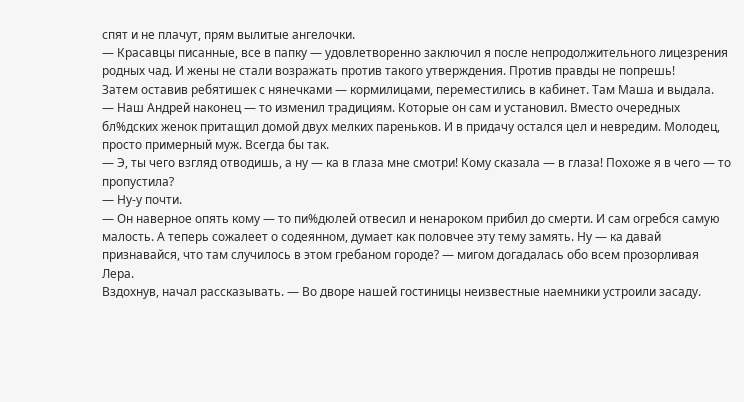спят и не плачут, прям вылитые ангелочки.
— Красавцы писанные, все в папку — удовлетворенно заключил я после непродолжительного лицезрения родных чад. И жены не стали возражать против такого утверждения. Против правды не попрешь!
Затем оставив ребятишек с нянечками — кормилицами, переместились в кабинет. Там Маша и выдала.
— Наш Андрей наконец — то изменил традициям. Которые он сам и установил. Вместо очередных бл%дских женок притащил домой двух мелких пареньков. И в придачу остался цел и невредим. Молодец, просто примерный муж. Всегда бы так.
— Э, ты чего взгляд отводишь, а ну — ка в глаза мне смотри! Кому сказала — в глаза! Похоже я в чего — то пропустила?
— Ну-у почти.
— Он наверное опять кому — то пи%дюлей отвесил и ненароком прибил до смерти. И сам огребся самую малость. А теперь сожалеет о содеянном, думает как половчее эту тему замять. Ну — ка давай признавайся, что там случилось в этом гребаном городе? — мигом догадалась обо всем прозорливая Лера.
Вздохнув, начал рассказывать. — Во дворе нашей гостиницы неизвестные наемники устроили засаду.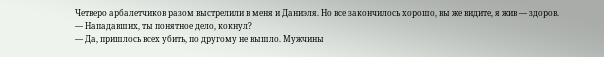Четверо арбалетчиков разом выстрелили в меня и Даниэля. Но все закончилось хорошо, вы же видите, я жив — здоров.
— Нападавших, ты понятное дело, кокнул?
— Да, пришлось всех убить, по другому не вышло. Мужчины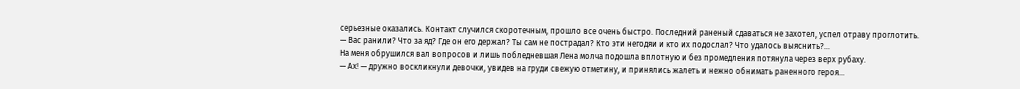серьезные оказались. Контакт случился скоротечным, прошло все очень быстро. Последний раненый сдаваться не захотел, успел отраву проглотить.
— Вас ранили? Что за яд? Где он его держал? Ты сам не пострадал? Кто эти негодяи и кто их подослал? Что удалось выяснить?…
На меня обрушился вал вопросов и лишь побледневшая Лена молча подошла вплотную и без промедления потянула через верх рубаху.
— Ах! — дружно воскликнули девочки, увидев на груди свежую отметину, и принялись жалеть и нежно обнимать раненного героя…